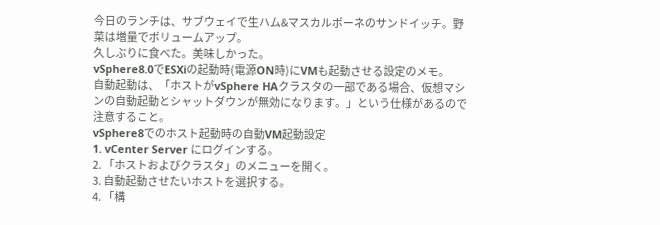今日のランチは、サブウェイで生ハム&マスカルポーネのサンドイッチ。野菜は増量でボリュームアップ。
久しぶりに食べた。美味しかった。
vSphere8.0でESXiの起動時(電源ON時)にVMも起動させる設定のメモ。
自動起動は、「ホストがvSphere HAクラスタの一部である場合、仮想マシンの自動起動とシャットダウンが無効になります。」という仕様があるので注意すること。
vSphere8でのホスト起動時の自動VM起動設定
1. vCenter Server にログインする。
2. 「ホストおよびクラスタ」のメニューを開く。
3. 自動起動させたいホストを選択する。
4. 「構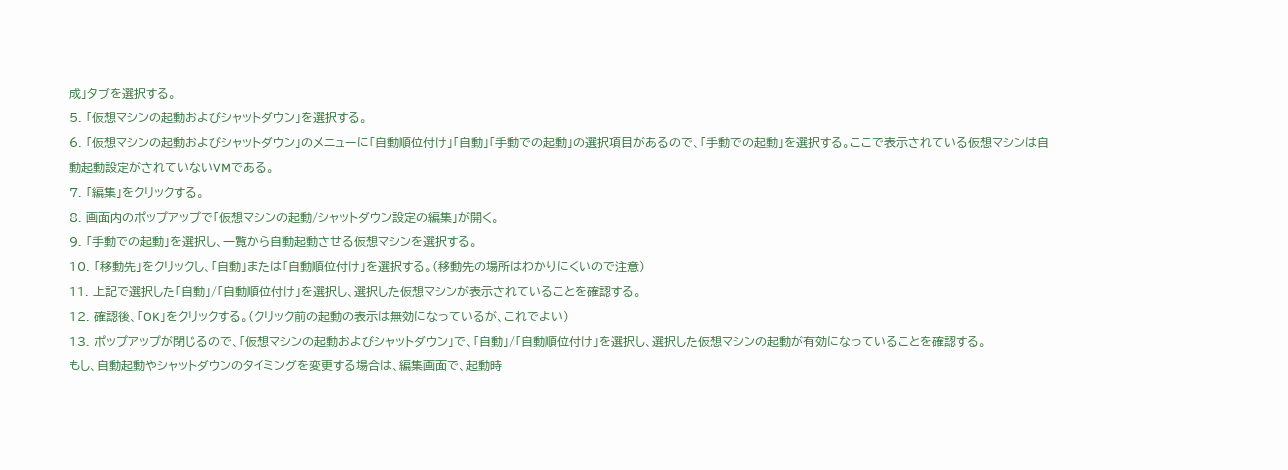成」タブを選択する。
5. 「仮想マシンの起動およびシャットダウン」を選択する。
6. 「仮想マシンの起動およびシャットダウン」のメニューに「自動順位付け」「自動」「手動での起動」の選択項目があるので、「手動での起動」を選択する。ここで表示されている仮想マシンは自動起動設定がされていないVMである。
7. 「編集」をクリックする。
8. 画面内のポップアップで「仮想マシンの起動/シャットダウン設定の編集」が開く。
9. 「手動での起動」を選択し、一覧から自動起動させる仮想マシンを選択する。
10. 「移動先」をクリックし、「自動」または「自動順位付け」を選択する。(移動先の場所はわかりにくいので注意)
11. 上記で選択した「自動」/「自動順位付け」を選択し、選択した仮想マシンが表示されていることを確認する。
12. 確認後、「OK」をクリックする。(クリック前の起動の表示は無効になっているが、これでよい)
13. ポップアップが閉じるので、「仮想マシンの起動およびシャットダウン」で、「自動」/「自動順位付け」を選択し、選択した仮想マシンの起動が有効になっていることを確認する。
もし、自動起動やシャットダウンのタイミングを変更する場合は、編集画面で、起動時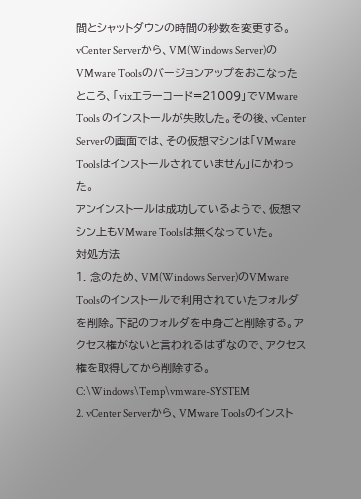間とシャットダウンの時間の秒数を変更する。
vCenter Serverから、VM(Windows Server)のVMware Toolsのバージョンアップをおこなったところ、「vixエラーコード=21009」でVMware Tools のインストールが失敗した。その後、vCenter Serverの画面では、その仮想マシンは「VMware Toolsはインストールされていません」にかわった。
アンインストールは成功しているようで、仮想マシン上もVMware Toolsは無くなっていた。
対処方法
1. 念のため、VM(Windows Server)のVMware Toolsのインストールで利用されていたフォルダを削除。下記のフォルダを中身ごと削除する。アクセス権がないと言われるはずなので、アクセス権を取得してから削除する。
C:\Windows\Temp\vmware-SYSTEM
2. vCenter Serverから、VMware Toolsのインスト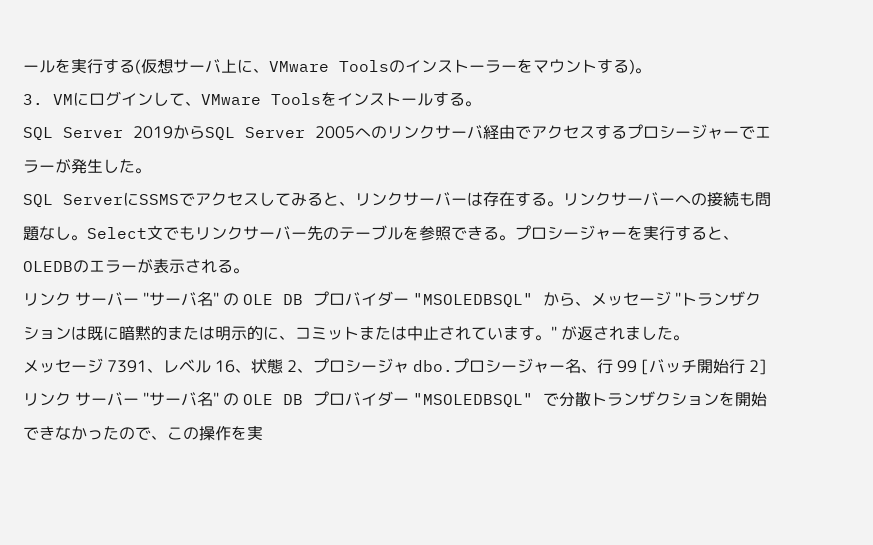ールを実行する(仮想サーバ上に、VMware Toolsのインストーラーをマウントする)。
3. VMにログインして、VMware Toolsをインストールする。
SQL Server 2019からSQL Server 2005へのリンクサーバ経由でアクセスするプロシージャーでエラーが発生した。
SQL ServerにSSMSでアクセスしてみると、リンクサーバーは存在する。リンクサーバーへの接続も問題なし。Select文でもリンクサーバー先のテーブルを参照できる。プロシージャーを実行すると、OLEDBのエラーが表示される。
リンク サーバー "サーバ名" の OLE DB プロバイダー "MSOLEDBSQL" から、メッセージ "トランザクションは既に暗黙的または明示的に、コミットまたは中止されています。" が返されました。
メッセージ 7391、レベル 16、状態 2、プロシージャ dbo.プロシージャー名、行 99 [バッチ開始行 2]
リンク サーバー "サーバ名" の OLE DB プロバイダー "MSOLEDBSQL" で分散トランザクションを開始できなかったので、この操作を実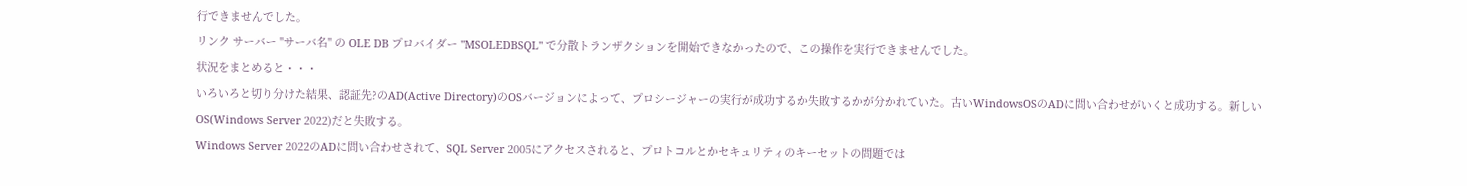行できませんでした。
リンク サーバー "サーバ名" の OLE DB プロバイダー "MSOLEDBSQL" で分散トランザクションを開始できなかったので、この操作を実行できませんでした。
状況をまとめると・・・
いろいろと切り分けた結果、認証先?のAD(Active Directory)のOSバージョンによって、プロシージャーの実行が成功するか失敗するかが分かれていた。古いWindowsOSのADに問い合わせがいくと成功する。新しいOS(Windows Server 2022)だと失敗する。
Windows Server 2022のADに問い合わせされて、SQL Server 2005にアクセスされると、プロトコルとかセキュリティのキーセットの問題では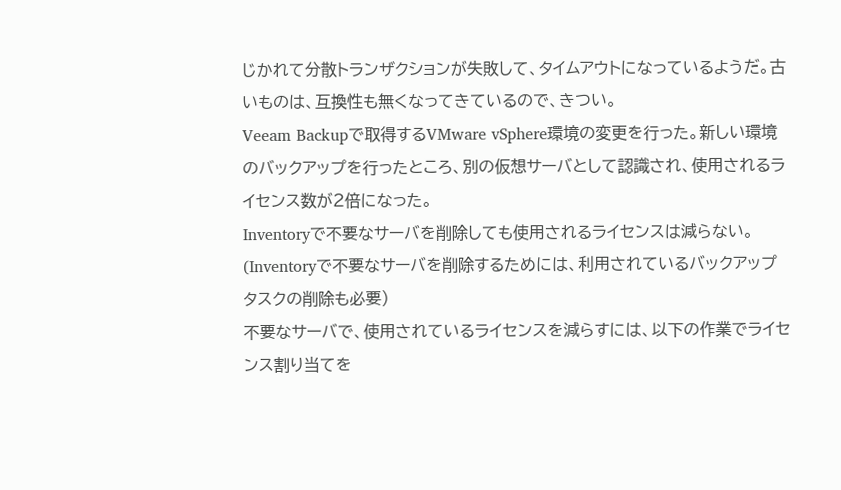じかれて分散トランザクションが失敗して、タイムアウトになっているようだ。古いものは、互換性も無くなってきているので、きつい。
Veeam Backupで取得するVMware vSphere環境の変更を行った。新しい環境のバックアップを行ったところ、別の仮想サーバとして認識され、使用されるライセンス数が2倍になった。
Inventoryで不要なサーバを削除しても使用されるライセンスは減らない。(Inventoryで不要なサーバを削除するためには、利用されているバックアップタスクの削除も必要)
不要なサーバで、使用されているライセンスを減らすには、以下の作業でライセンス割り当てを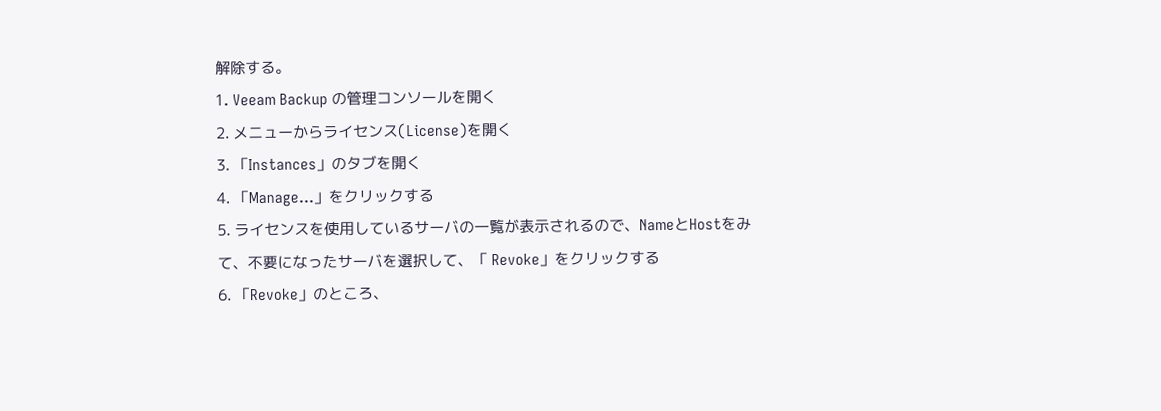解除する。
1. Veeam Backup の管理コンソールを開く
2. メニューからライセンス(License)を開く
3. 「Instances」のタブを開く
4. 「Manage…」をクリックする
5. ライセンスを使用しているサーバの一覧が表示されるので、NameとHostをみて、不要になったサーバを選択して、「 Revoke」をクリックする
6. 「Revoke」のところ、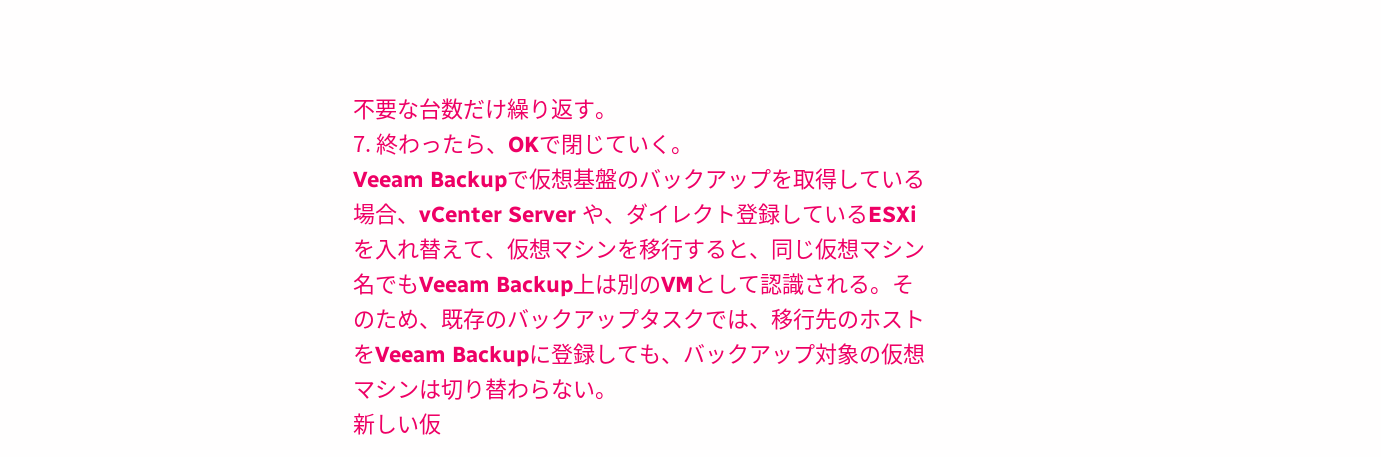不要な台数だけ繰り返す。
7. 終わったら、OKで閉じていく。
Veeam Backupで仮想基盤のバックアップを取得している場合、vCenter Server や、ダイレクト登録しているESXiを入れ替えて、仮想マシンを移行すると、同じ仮想マシン名でもVeeam Backup上は別のVMとして認識される。そのため、既存のバックアップタスクでは、移行先のホストをVeeam Backupに登録しても、バックアップ対象の仮想マシンは切り替わらない。
新しい仮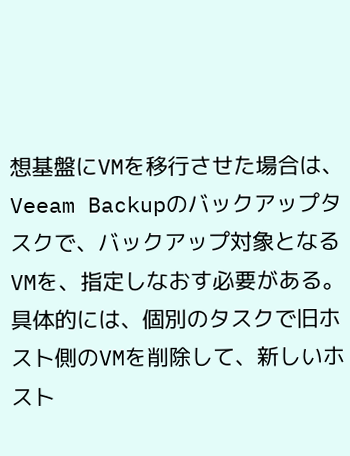想基盤にVMを移行させた場合は、Veeam Backupのバックアップタスクで、バックアップ対象となるVMを、指定しなおす必要がある。具体的には、個別のタスクで旧ホスト側のVMを削除して、新しいホスト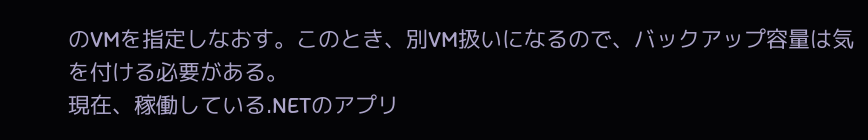のVMを指定しなおす。このとき、別VM扱いになるので、バックアップ容量は気を付ける必要がある。
現在、稼働している.NETのアプリ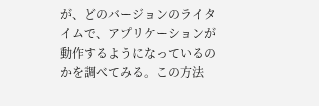が、どのバージョンのライタイムで、アプリケーションが動作するようになっているのかを調べてみる。この方法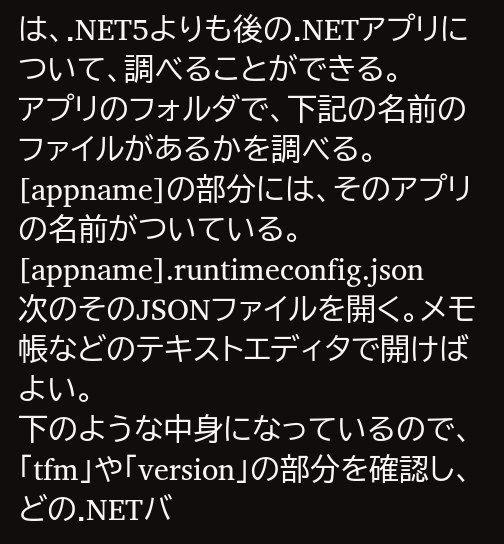は、.NET5よりも後の.NETアプリについて、調べることができる。
アプリのフォルダで、下記の名前のファイルがあるかを調べる。[appname]の部分には、そのアプリの名前がついている。
[appname].runtimeconfig.json
次のそのJSONファイルを開く。メモ帳などのテキストエディタで開けばよい。
下のような中身になっているので、「tfm」や「version」の部分を確認し、どの.NETバ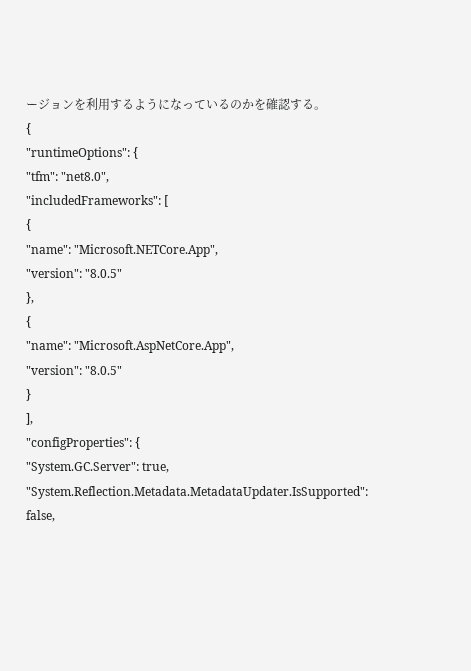ージョンを利用するようになっているのかを確認する。
{
"runtimeOptions": {
"tfm": "net8.0",
"includedFrameworks": [
{
"name": "Microsoft.NETCore.App",
"version": "8.0.5"
},
{
"name": "Microsoft.AspNetCore.App",
"version": "8.0.5"
}
],
"configProperties": {
"System.GC.Server": true,
"System.Reflection.Metadata.MetadataUpdater.IsSupported": false,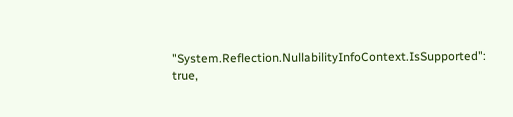"System.Reflection.NullabilityInfoContext.IsSupported": true,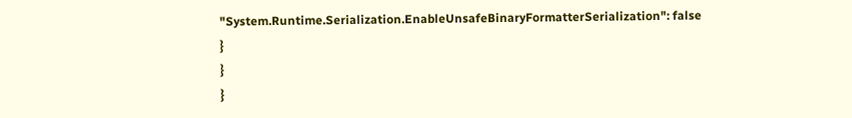"System.Runtime.Serialization.EnableUnsafeBinaryFormatterSerialization": false
}
}
}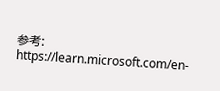参考: https://learn.microsoft.com/en-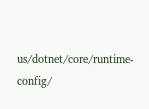us/dotnet/core/runtime-config/